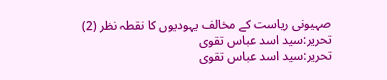صہیونی ریاست کے مخالف یہودیوں کا نقطہ نظر (2)
تحریر:سید اسد عباس تقوی
تحریر:سید اسد عباس تقوی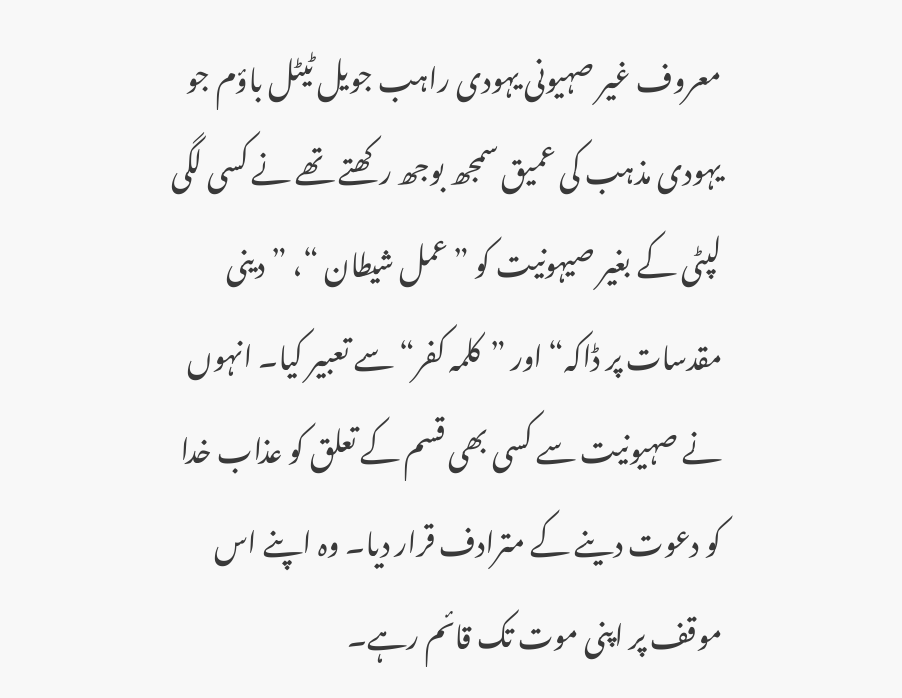معروف غیر صہیونی یہودی راہب جویل ٹیٹل باؤم جو یہودی مذہب کی عمیق سمجھ بوجھ رکھتے تھے نے کسی لگی لپٹی کے بغیر صیہونیت کو ”عمل شیطان “، ”دینی مقدسات پر ڈاکہ“ اور ”کلمہ کفر“ سے تعبیر کیا۔ انہوں نے صہیونیت سے کسی بھی قسم کے تعلق کو عذاب خدا کو دعوت دینے کے مترادف قرار دیا۔ وہ اپنے اس موقف پر اپنی موت تک قائم رہے۔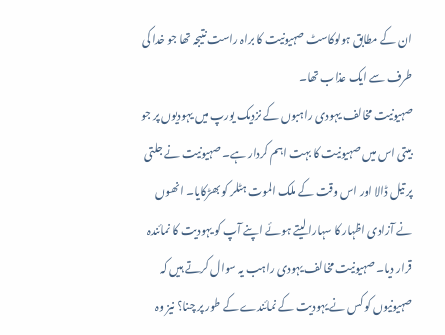ان کے مطابق ہولوکاسٹ صہیونیت کا براہ راست نتیجہ تھا جو خدا کی طرف سے ایک عذاب تھا۔
صہیونیت مخالف یہودی راہبوں کے نزدیک یورپ میں یہودیوں پر جو بیتی اس میں صہیونیت کا بہت اہم کردار ہے۔ صہیونیت نے جلتی پر تیل ڈالا اور اس وقت کے ملک الموت ہٹلر کو بھڑکایا۔ انھوں نے آزادی اظہار کا سہارا لیتے ہوئے اپنے آپ کو یہودیت کا نمائندہ قرار دیا۔ صہیونیت مخالف یہودی راہب یہ سوال کرتے ہیں کہ صہیونیوں کو کس نے یہودیت کے نمائندے کے طور پر چنا؟ نیز وہ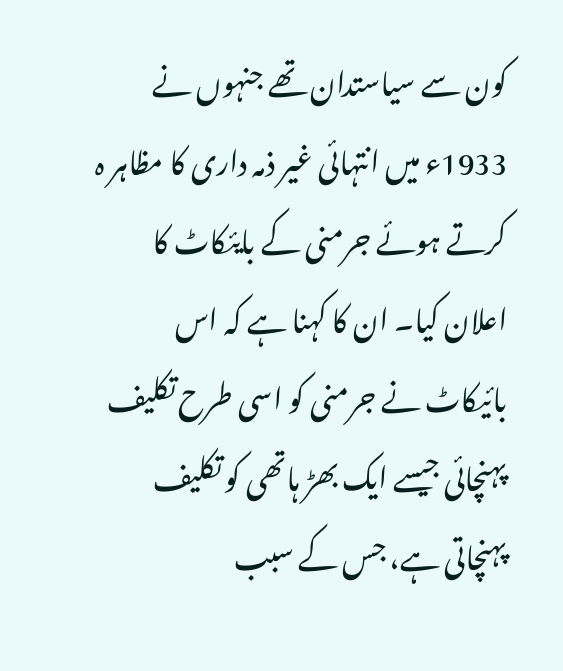کون سے سیاستدان تھے جنہوں نے 1933ء میں انتہائی غیر ذمہ داری کا مظاہر ہ کرتے ہوئے جرمنی کے بایئکاٹ کا اعلان کیا۔ ان کا کہنا ہے کہ اس بائیکاٹ نے جرمنی کو اسی طرح تکلیف پہنچائی جیسے ایک بھڑ ہاتھی کو تکلیف پہنچاتی ہے، جس کے سبب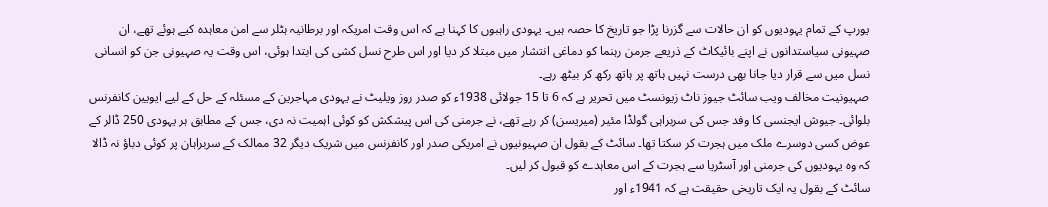یورپ کے تمام یہودیوں کو ان حالات سے گزرنا پڑا جو تاریخ کا حصہ ہیں۔ یہودی راہبوں کا کہنا ہے کہ اس وقت امریکہ اور برطانیہ ہٹلر سے امن معاہدہ کیے ہوئے تھے، ان صہیونی سیاستدانوں نے اپنے بائیکاٹ کے ذریعے جرمن رہنما کو دماغی انتشار میں مبتلا کر دیا اور اس طرح نسل کشی کی ابتدا ہوئی، اس وقت یہ صہیونی جن کو انسانی نسل میں سے قرار دیا جانا بھی درست نہیں ہاتھ پر ہاتھ رکھ کر بیٹھ رہے۔
صہیونیت مخالف ویب سائٹ جیوز ناٹ زیونسٹ میں تحریر ہے کہ 6 تا 15 جولائی 1938ء کو صدر روز ویلیٹ نے یہودی مہاجرین کے مسئلہ کے حل کے لیے ایویین کانفرنس بلوائی۔ جیوش ایجنسی کا وفد جس کی سربراہی گولڈا مئیر (میریسن) کر رہے تھے، نے جرمنی کی اس پیشکش کو کوئی اہمیت نہ دی، جس کے مطابق ہر یہودی 250 ڈالر کے عوض کسی دوسرے ملک میں ہجرت کر سکتا تھا۔ سائٹ کے بقول ان صہیونیوں نے امریکی صدر اور کانفرنس میں شریک دیگر 32 ممالک کے سربراہان پر کوئی دباؤ نہ ڈالا کہ وہ یہودیوں کی جرمنی اور آسٹریا سے ہجرت کے اس معاہدے کو قبول کر لیں۔
سائٹ کے بقول یہ ایک تاریخی حقیقت ہے کہ 1941ء اور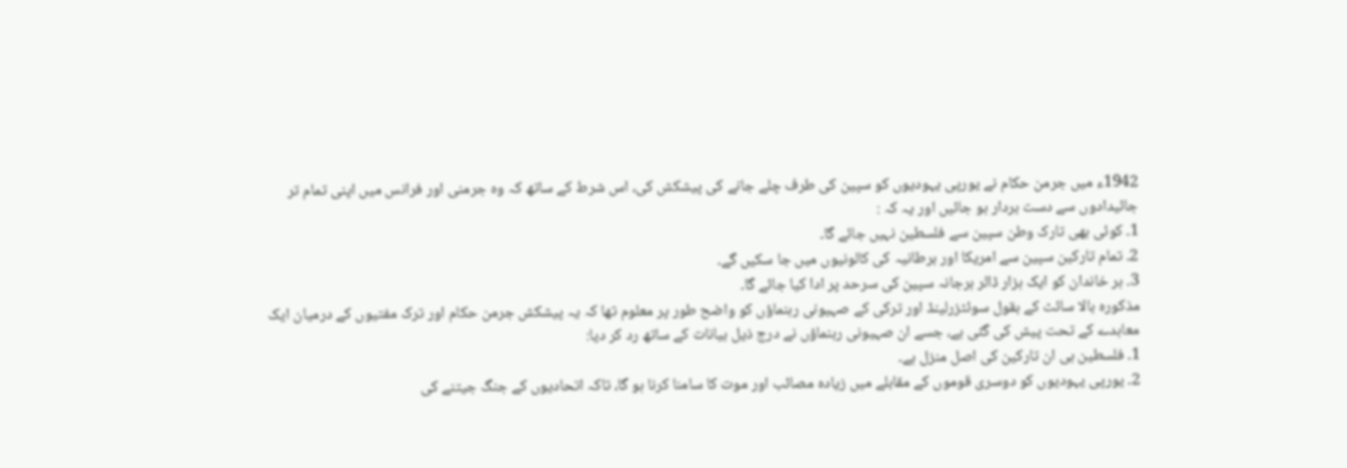1942ء میں جرمن حکام نے یورپی یہودیوں کو سپین کی طرف چلے جانے کی پیشکش کی، اس شرط کے ساتھ کہ وہ جرمنی اور فرانس میں اپنی تمام تر جائیدادوں سے دست بردار ہو جائیں اور یہ کہ :
1۔ کوئی بھی تارک وطن سپین سے فلسطین نہیں جائے گا۔
2۔ تمام تارکین سپین سے امریکا اور برطانیہ کی کالونیوں میں جا سکیں گے۔
3۔ ہر خاندان کو ایک ہزار ڈالر ہرجانہ سپین کی سرحد پر ادا کیا جائے گا۔
مذکورہ بالا سائٹ کے بقول سوئٹزرلینڈ اور ترکی کے صہیونی رہنماؤں کو واضح طور پر معلوم تھا کہ یہ پیشکش جرمن حکام اور ترک مفتیوں کے درمیان ایک معاہدے کے تحت پیش کی گئی ہے، جسے ان صہیونی رہنماؤں نے درج ذیل بیانات کے ساتھ رد کر دیا:
1۔ فلسطین ہی ان تارکین کی اصل منزل ہے۔
2۔ یورپی یہودیوں کو دوسری قوموں کے مقابلے میں زیادہ مصائب اور موت کا سامنا کرنا ہو گا، تاکہ اتحادیوں کے جنگ جیتنے کی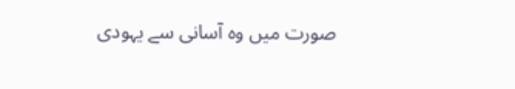صورت میں وہ آسانی سے یہودی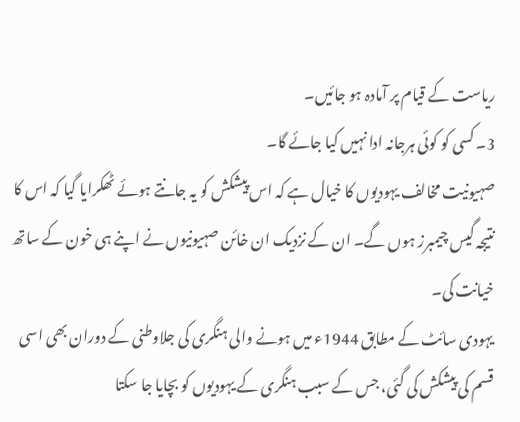ریاست کے قیام پر آمادہ ہو جائیں۔
3۔ کسی کو کوئی ہرجانہ ادا نہیں کیا جائے گا۔
صہیونیت مخالف یہودیوں کا خیال ہے کہ اس پیشکش کو یہ جانتے ہوئے ٹھکرایا گیا کہ اس کا نتیجہ گیس چیمبرز ہوں گے۔ ان کے نزدیک ان خائن صہیونیوں نے اپنے ہی خون کے ساتھ خیانت کی۔
یہودی سائٹ کے مطابق 1944ء میں ہونے والی ہنگری کی جلاوطنی کے دوران بھی اسی قسم کی پیشکش کی گئی، جس کے سبب ہنگری کے یہودیوں کو بچایا جا سکتا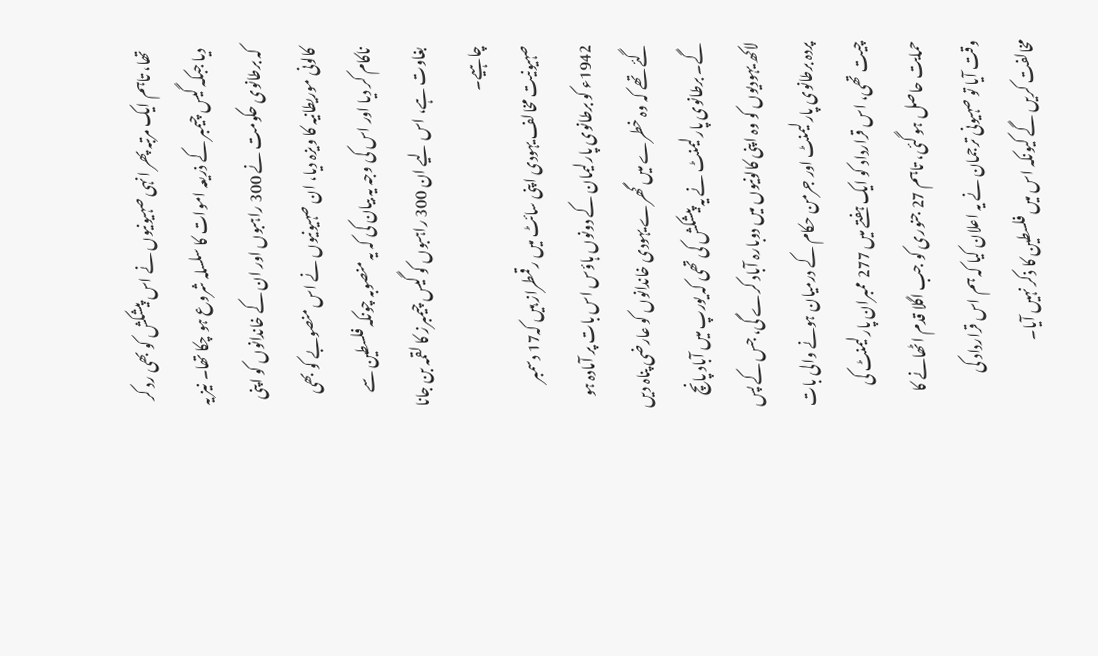تھا، تاہم ایک مرتبہ پھر انہی صہیونیوں نے اس پیشکش کو بھی رد کر دیا جبکہ گیس چیمبر کے ذریعہ اموات کا سلسلہ شروع ہو چکا تھا۔ نیز یہ کہ برطانوی حکومت نے 300 راہبوں اور ان کے خاندانوں کو اپنی کالونی موریطانیہ کا ویزہ دیا، ان صہیونیوں نے اس منصوبے کو بھی ناکام کر دیا اور اس کی وجہ یہ بیان کی کہ یہ منصوبہ چونکہ فلسطین سے بغاوت ہے، اس لیے ان 300 راہبوں کو گیس چیمبرز کا لقمہ بن جانا چاہیے۔
صہیونیت مخالف یہودی اپنی سائٹ میں رقمطراز ہیں کہ17 دسمبر 1942ء کو برطانوی پارلیمان کے دونوں ہاؤس اس بات پر آمادہ ہو گئے تھے کہ وہ خطرے میں گھرے یہودی خاندانوں کو عارضی پناہ دیں گے۔ برطانوی پارلیمنٹ نے یہ پیشکش کی تھی کہ یورپ میں آباد پانچ لاکھ یہودیوں کو وہ اپنی کالونیوں میں دوبارہ آباد کرے گی، جس کے پس پردہ برطانوی پارلیمنٹ اور جرمن حکام کے درمیان ہونے والی بات چیت تھی، اس قرارداد کو ایک ہفتے میں 277 ممبران پارلیمنٹ کی حمایت حاصل ہو گئی، تاہم 27 جنوری کو جب اگلا قدم اٹھانے کا وقت آیا تو صہیونی ترجمان نے یہ اعلان کیا کہ ہم اس قرارداد کی مخالفت کریں گے کیونکہ اس میں فلسطین کا ذکر نہیں آیا۔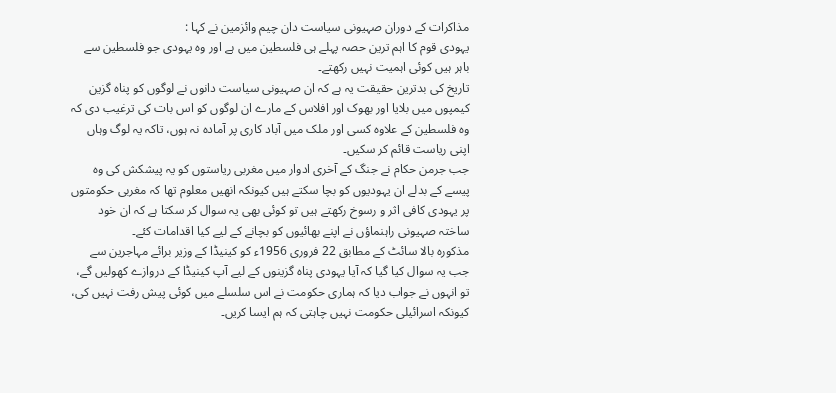مذاکرات کے دوران صہیونی سیاست دان چیم وائزمین نے کہا :
یہودی قوم کا اہم ترین حصہ پہلے ہی فلسطین میں ہے اور وہ یہودی جو فلسطین سے باہر ہیں کوئی اہمیت نہیں رکھتے۔
تاریخ کی بدترین حقیقت یہ ہے کہ ان صہیونی سیاست دانوں نے لوگوں کو پناہ گزین کیمپوں میں بلایا اور بھوک اور افلاس کے مارے ان لوگوں کو اس بات کی ترغیب دی کہ وہ فلسطین کے علاوہ کسی اور ملک میں آباد کاری پر آمادہ نہ ہوں، تاکہ یہ لوگ وہاں اپنی ریاست قائم کر سکیں۔
جب جرمن حکام نے جنگ کے آخری ادوار میں مغربی ریاستوں کو یہ پیشکش کی وہ پیسے کے بدلے ان یہودیوں کو بچا سکتے ہیں کیونکہ انھیں معلوم تھا کہ مغربی حکومتوں پر یہودی کافی اثر و رسوخ رکھتے ہیں تو کوئی بھی یہ سوال کر سکتا ہے کہ ان خود ساختہ صہیونی راہنماؤں نے اپنے بھائیوں کو بچانے کے لیے کیا اقدامات کئے۔
مذکورہ بالا سائٹ کے مطابق 22 فروری 1956ء کو کینیڈا کے وزیر برائے مہاجرین سے جب یہ سوال کیا گیا کہ آیا یہودی پناہ گزینوں کے لیے آپ کینیڈا کے دروازے کھولیں گے، تو انہوں نے جواب دیا کہ ہماری حکومت نے اس سلسلے میں کوئی پیش رفت نہیں کی، کیونکہ اسرائیلی حکومت نہیں چاہتی کہ ہم ایسا کریں۔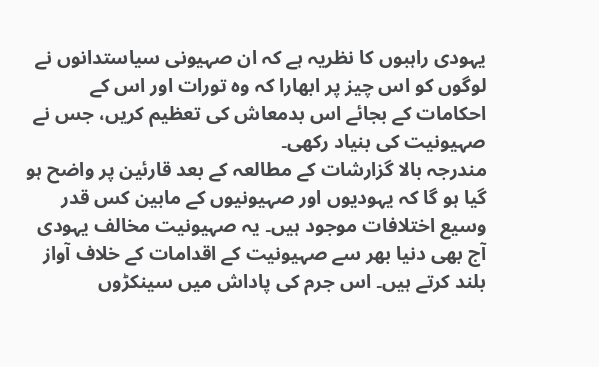یہودی راہبوں کا نظریہ ہے کہ ان صہیونی سیاستدانوں نے لوگوں کو اس چیز پر ابھارا کہ وہ تورات اور اس کے احکامات کے بجائے اس بدمعاش کی تعظیم کریں، جس نے صہیونیت کی بنیاد رکھی۔
مندرجہ بالا گزارشات کے مطالعہ کے بعد قارئین پر واضح ہو گیا ہو گا کہ یہودیوں اور صہیونیوں کے مابین کس قدر وسیع اختلافات موجود ہیں۔ یہ صہیونیت مخالف یہودی آج بھی دنیا بھر سے صہیونیت کے اقدامات کے خلاف آواز بلند کرتے ہیں۔ اس جرم کی پاداش میں سینکڑوں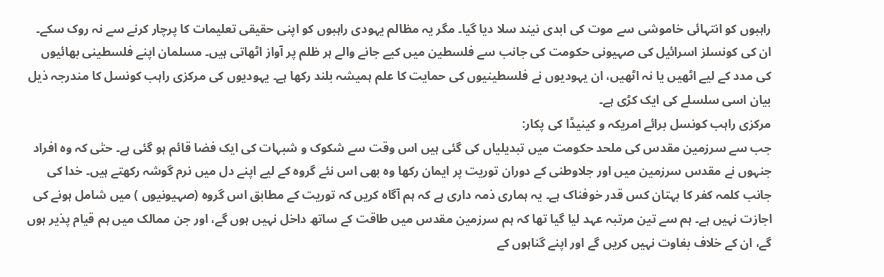راہبوں کو انتہائی خاموشی سے موت کی ابدی نیند سلا دیا گیا۔ مگر یہ مظالم یہودی راہبوں کو اپنی حقیقی تعلیمات کا پرچار کرنے سے نہ روک سکے۔ ان کی کونسلز اسرائیل کی صہیونی حکومت کی جانب سے فلسطین میں کیے جانے والے ہر ظلم پر آواز اٹھاتی ہیں۔ مسلمان اپنے فلسطینی بھائیوں کی مدد کے لیے اٹھیں یا نہ اٹھیں، ان یہودیوں نے فلسطینیوں کی حمایت کا علم ہمیشہ بلند رکھا ہے۔ یہودیوں کی مرکزی راہب کونسل کا مندرجہ ذیل بیان اسی سلسلے کی ایک کڑی ہے۔
مرکزی راہب کونسل برائے امریکہ و کینیڈا کی پکار:
جب سے سرزمین مقدس کی ملحد حکومت میں تبدیلیاں کی گئی ہیں اس وقت سے شکوک و شبہات کی ایک فضا قائم ہو گئی ہے۔ حتٰی کہ وہ افراد جنہوں نے مقدس سرزمین میں اور جلاوطنی کے دوران توریت پر ایمان رکھا وہ بھی اس نئے گروہ کے لیے اپنے دل میں نرم گوشہ رکھتے ہیں۔ خدا کی جانب کلمہ کفر کا بہتان کس قدر خوفناک ہے۔ یہ ہماری ذمہ داری ہے کہ ہم آگاہ کریں کہ توریت کے مطابق اس گروہ (صہیونیوں ) میں شامل ہونے کی اجازت نہیں ہے۔ ہم سے تین مرتبہ عہد لیا گیا تھا کہ ہم سرزمین مقدس میں طاقت کے ساتھ داخل نہیں ہوں گے، اور جن ممالک میں ہم قیام پذیر ہوں گے، ان کے خلاف بغاوت نہیں کریں گے اور اپنے گناہوں کے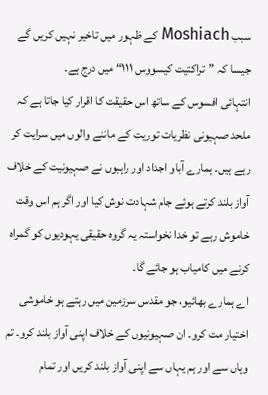سبب Moshiach کے ظہور میں تاخیر نہیں کریں گے جیسا کہ ”تراکتیت کیسووس ۱۱۱“ میں درج ہے۔
انتہائی افسوس کے ساتھ اس حقیقت کا اقرار کیا جاتا ہے کہ ملحد صہیونی نظریات توریت کے ماننے والوں میں سرایت کر رہے ہیں۔ ہمارے آباو اجداد اور راہبوں نے صہیونیت کے خلاف آواز بلند کرتے ہوئے جام شہادت نوش کیا اور اگر ہم اس وقت خاموش رہے تو خدا نخواستہ یہ گروہ حقیقی یہودیوں کو گمراہ کرنے میں کامیاب ہو جائے گا۔
اے ہمارے بھائیو، جو مقدس سرزمین میں رہتے ہو خاموشی اختیار مت کرو۔ ان صہیونیوں کے خلاف اپنی آواز بلند کرو۔ تم وہاں سے اور ہم یہاں سے اپنی آواز بلند کریں اور تمام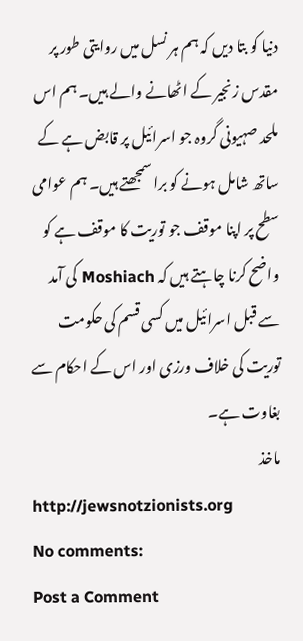دنیا کو بتا دیں کہ ہم ہر نسل میں روایتی طور پر مقدس زنجیر کے اٹھانے والے ہیں۔ ہم اس ملحد صہیونی گروہ جو اسرائیل پر قابض ہے کے ساتھ شامل ہونے کو برا سمجھتے ہیں۔ ہم عوامی سطح پر اپنا موقف جو توریت کا موقف ہے کو واضح کرنا چاہتے ہیں کہ Moshiach کی آمد سے قبل اسرائیل میں کسی قسم کی حکومت توریت کی خلاف ورزی اور اس کے احکام سے بغاوت ہے۔
ماخذ
http://jewsnotzionists.org
No comments:
Post a Comment